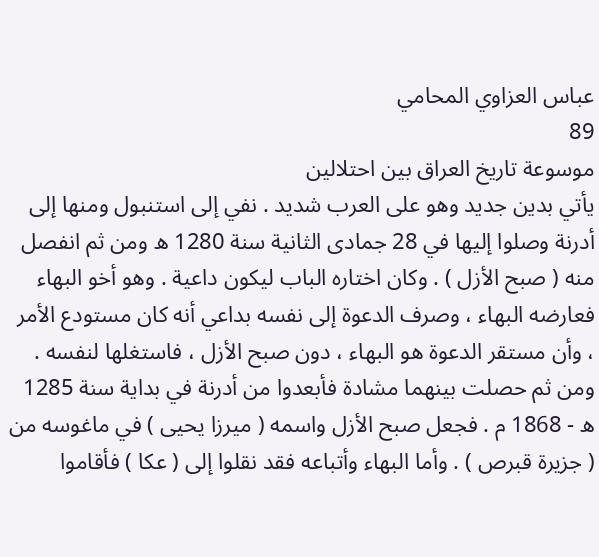عباس العزاوي المحامي
89
موسوعة تاريخ العراق بين احتلالين
يأتي بدين جديد وهو على العرب شديد . نفي إلى استنبول ومنها إلى أدرنة وصلوا إليها في 28 جمادى الثانية سنة 1280 ه ومن ثم انفصل منه ( صبح الأزل ) . وكان اختاره الباب ليكون داعية . وهو أخو البهاء فعارضه البهاء ، وصرف الدعوة إلى نفسه بداعي أنه كان مستودع الأمر ، وأن مستقر الدعوة هو البهاء ، دون صبح الأزل ، فاستغلها لنفسه . ومن ثم حصلت بينهما مشادة فأبعدوا من أدرنة في بداية سنة 1285 ه - 1868 م . فجعل صبح الأزل واسمه ( ميرزا يحيى ) في ماغوسه من ( جزيرة قبرص ) . وأما البهاء وأتباعه فقد نقلوا إلى ( عكا ) فأقاموا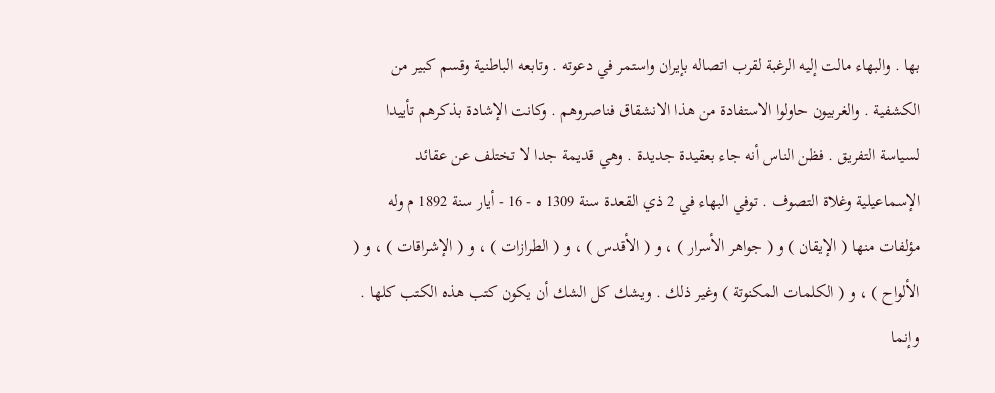بها . والبهاء مالت إليه الرغبة لقرب اتصاله بإيران واستمر في دعوته . وتابعه الباطنية وقسم كبير من الكشفية . والغربيون حاولوا الاستفادة من هذا الانشقاق فناصروهم . وكانت الإشادة بذكرهم تأييدا لسياسة التفريق . فظن الناس أنه جاء بعقيدة جديدة . وهي قديمة جدا لا تختلف عن عقائد الإسماعيلية وغلاة التصوف . توفي البهاء في 2 ذي القعدة سنة 1309 ه - 16 - أيار سنة 1892 م وله مؤلفات منها ( الإيقان ) و ( جواهر الأسرار ) ، و ( الأقدس ) ، و ( الطرازات ) ، و ( الإشراقات ) ، و ( الألواح ) ، و ( الكلمات المكنوتة ) وغير ذلك . ويشك كل الشك أن يكون كتب هذه الكتب كلها . وإنما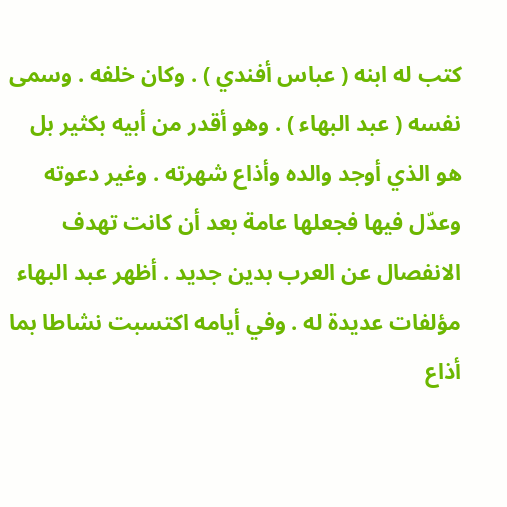كتب له ابنه ( عباس أفندي ) . وكان خلفه . وسمى نفسه ( عبد البهاء ) . وهو أقدر من أبيه بكثير بل هو الذي أوجد والده وأذاع شهرته . وغير دعوته وعدّل فيها فجعلها عامة بعد أن كانت تهدف الانفصال عن العرب بدين جديد . أظهر عبد البهاء مؤلفات عديدة له . وفي أيامه اكتسبت نشاطا بما أذاع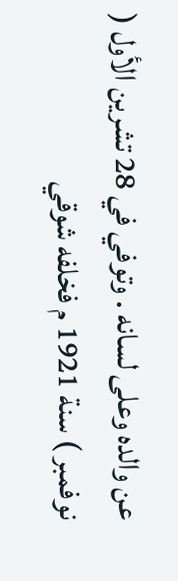عن والده وعلى لسانه . وتوفي في 28 تشرين الأول ( نوفمبر ) سنة 1921 م فخلفه شوقي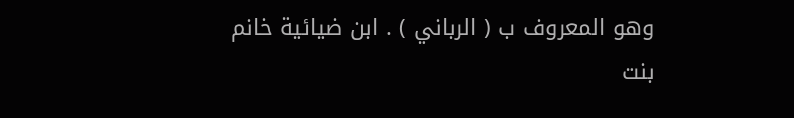وهو المعروف ب ( الرباني ) . ابن ضيائية خانم بنت